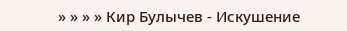» » » » Кир Булычев - Искушение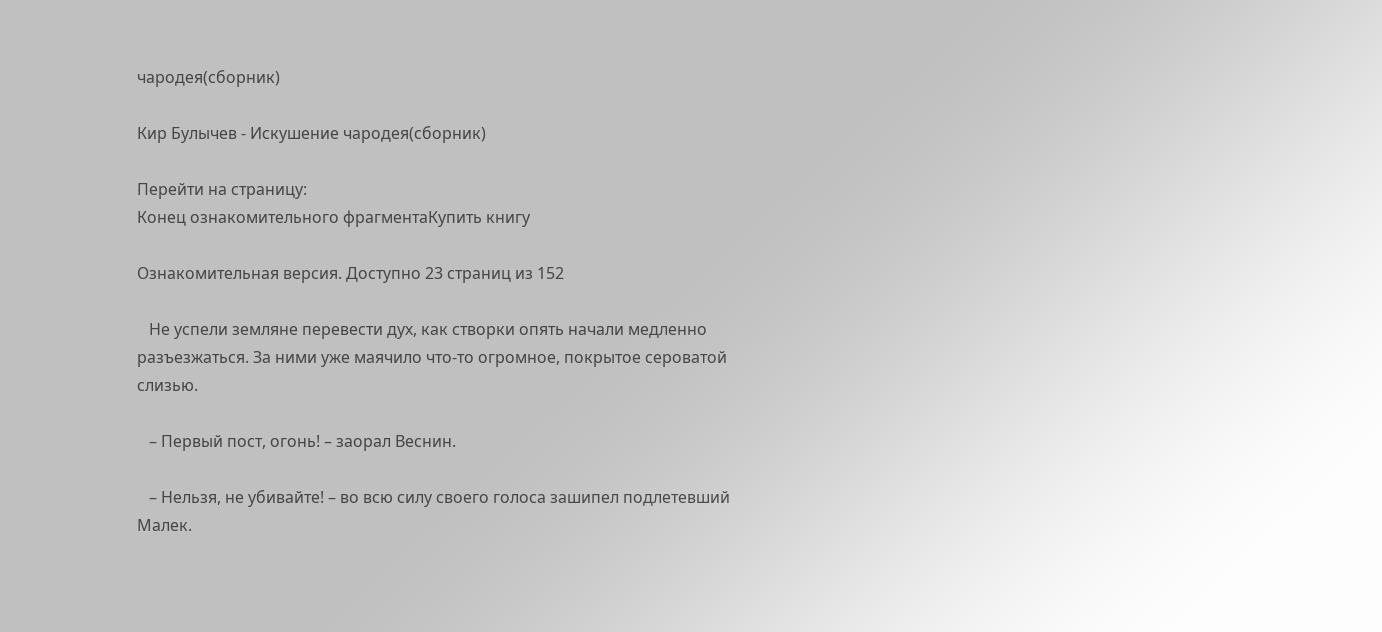чародея(сборник)

Кир Булычев - Искушение чародея(сборник)

Перейти на страницу:
Конец ознакомительного фрагментаКупить книгу

Ознакомительная версия. Доступно 23 страниц из 152

   Не успели земляне перевести дух, как створки опять начали медленно разъезжаться. За ними уже маячило что-то огромное, покрытое сероватой слизью.

   – Первый пост, огонь! – заорал Веснин.

   – Нельзя, не убивайте! – во всю силу своего голоса зашипел подлетевший Малек.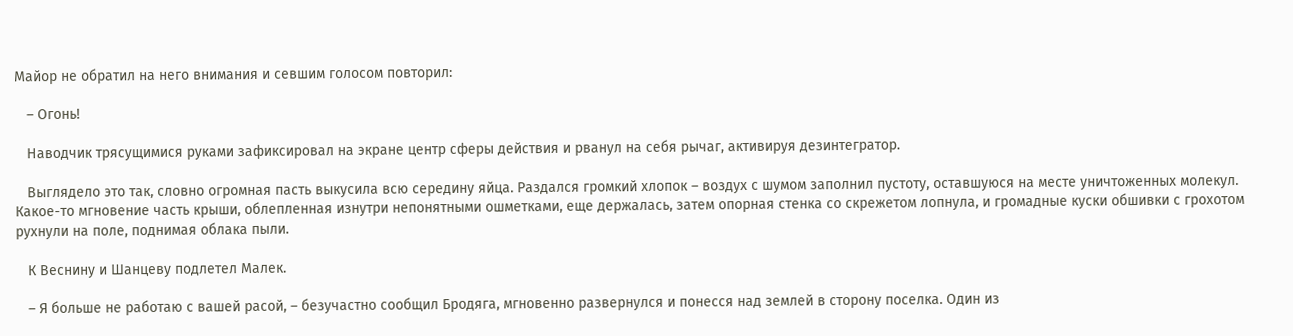Майор не обратил на него внимания и севшим голосом повторил:

   – Огонь!

   Наводчик трясущимися руками зафиксировал на экране центр сферы действия и рванул на себя рычаг, активируя дезинтегратор.

   Выглядело это так, словно огромная пасть выкусила всю середину яйца. Раздался громкий хлопок – воздух с шумом заполнил пустоту, оставшуюся на месте уничтоженных молекул. Какое-то мгновение часть крыши, облепленная изнутри непонятными ошметками, еще держалась, затем опорная стенка со скрежетом лопнула, и громадные куски обшивки с грохотом рухнули на поле, поднимая облака пыли.

   К Веснину и Шанцеву подлетел Малек.

   – Я больше не работаю с вашей расой, – безучастно сообщил Бродяга, мгновенно развернулся и понесся над землей в сторону поселка. Один из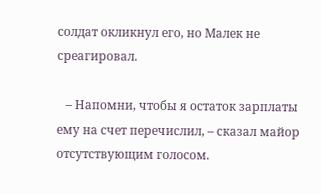солдат окликнул его, но Малек не среагировал.

   – Напомни, чтобы я остаток зарплаты ему на счет перечислил, – сказал майор отсутствующим голосом.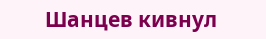Шанцев кивнул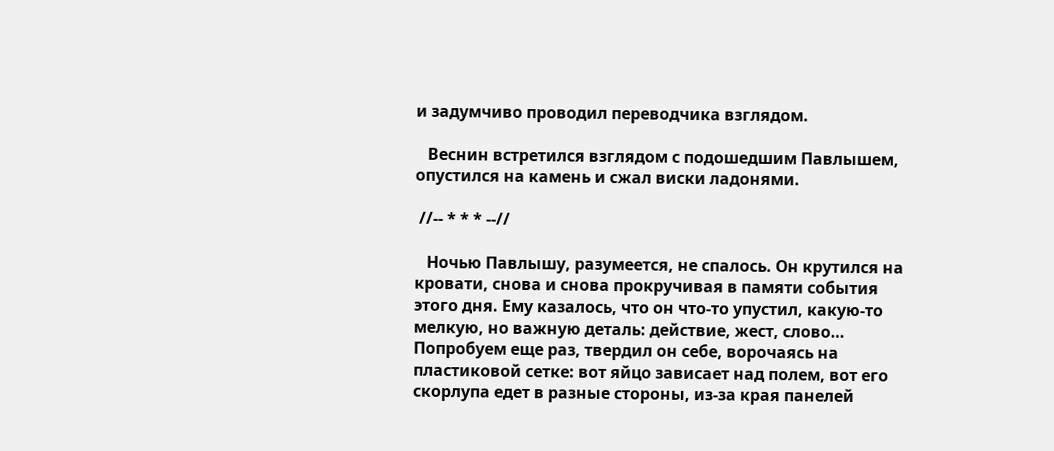и задумчиво проводил переводчика взглядом.

   Веснин встретился взглядом с подошедшим Павлышем, опустился на камень и сжал виски ладонями.

 //-- * * * --//

   Ночью Павлышу, разумеется, не спалось. Он крутился на кровати, снова и снова прокручивая в памяти события этого дня. Ему казалось, что он что-то упустил, какую-то мелкую, но важную деталь: действие, жест, слово… Попробуем еще раз, твердил он себе, ворочаясь на пластиковой сетке: вот яйцо зависает над полем, вот его скорлупа едет в разные стороны, из-за края панелей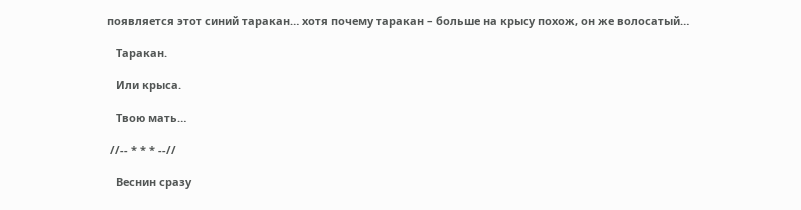появляется этот синий таракан… хотя почему таракан – больше на крысу похож, он же волосатый…

   Таракан.

   Или крыса.

   Твою мать…

 //-- * * * --//

   Веснин сразу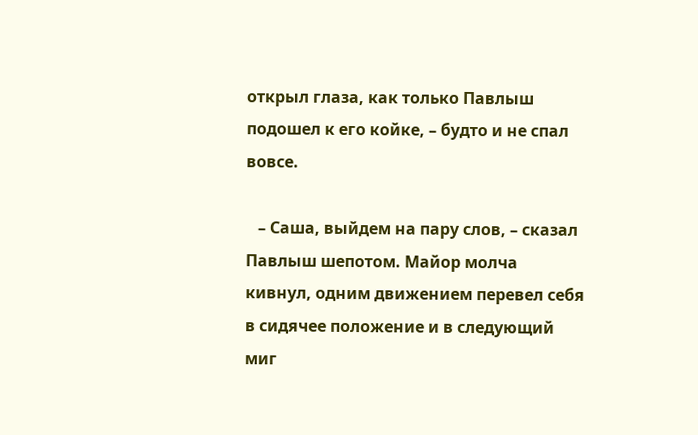открыл глаза, как только Павлыш подошел к его койке, – будто и не спал вовсе.

   – Саша, выйдем на пару слов, – сказал Павлыш шепотом. Майор молча кивнул, одним движением перевел себя в сидячее положение и в следующий миг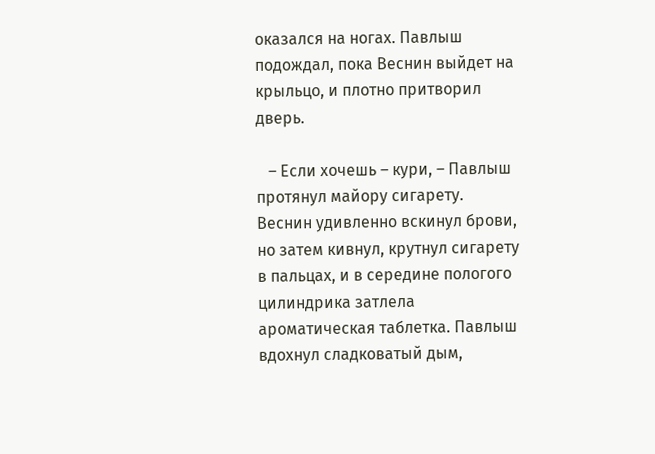оказался на ногах. Павлыш подождал, пока Веснин выйдет на крыльцо, и плотно притворил дверь.

   – Если хочешь – кури, – Павлыш протянул майору сигарету. Веснин удивленно вскинул брови, но затем кивнул, крутнул сигарету в пальцах, и в середине пологого цилиндрика затлела ароматическая таблетка. Павлыш вдохнул сладковатый дым,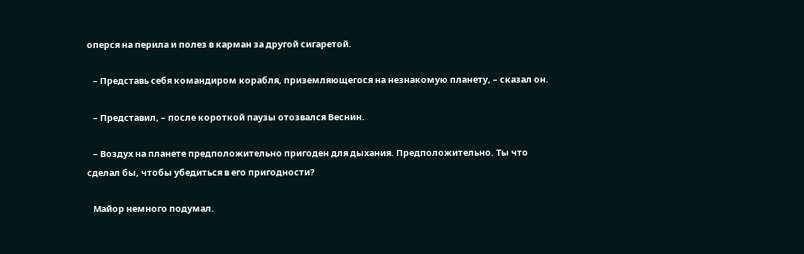оперся на перила и полез в карман за другой сигаретой.

   – Представь себя командиром корабля, приземляющегося на незнакомую планету, – сказал он.

   – Представил, – после короткой паузы отозвался Веснин.

   – Воздух на планете предположительно пригоден для дыхания. Предположительно. Ты что сделал бы, чтобы убедиться в его пригодности?

   Майор немного подумал.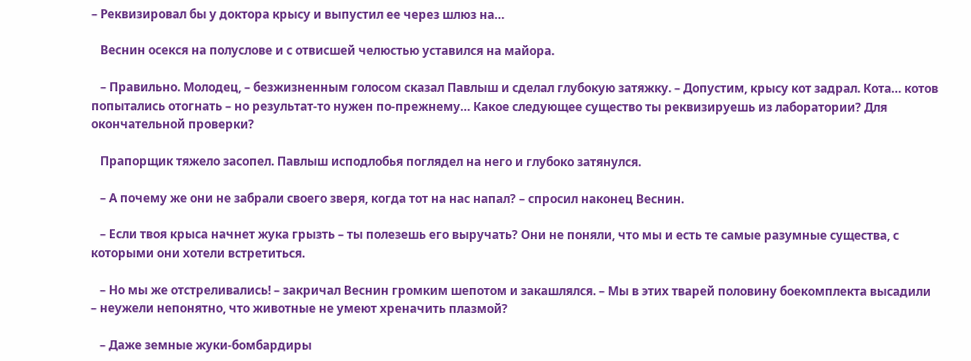– Реквизировал бы у доктора крысу и выпустил ее через шлюз на…

   Веснин осекся на полуслове и с отвисшей челюстью уставился на майора.

   – Правильно. Молодец, – безжизненным голосом сказал Павлыш и сделал глубокую затяжку. – Допустим, крысу кот задрал. Кота… котов попытались отогнать – но результат-то нужен по-прежнему… Какое следующее существо ты реквизируешь из лаборатории? Для окончательной проверки?

   Прапорщик тяжело засопел. Павлыш исподлобья поглядел на него и глубоко затянулся.

   – А почему же они не забрали своего зверя, когда тот на нас напал? – спросил наконец Веснин.

   – Если твоя крыса начнет жука грызть – ты полезешь его выручать? Они не поняли, что мы и есть те самые разумные существа, с которыми они хотели встретиться.

   – Но мы же отстреливались! – закричал Веснин громким шепотом и закашлялся. – Мы в этих тварей половину боекомплекта высадили – неужели непонятно, что животные не умеют хреначить плазмой?

   – Даже земные жуки-бомбардиры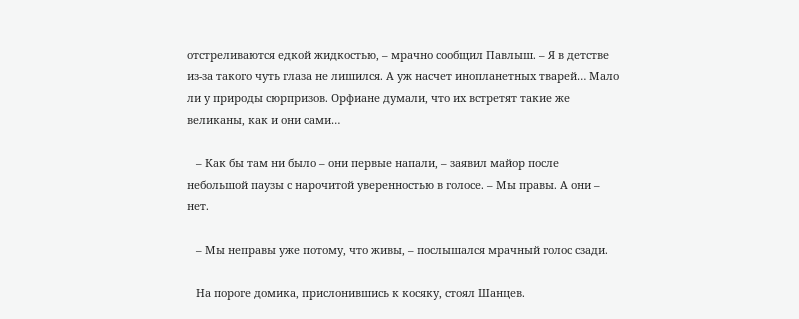отстреливаются едкой жидкостью, – мрачно сообщил Павлыш. – Я в детстве из-за такого чуть глаза не лишился. А уж насчет инопланетных тварей… Мало ли у природы сюрпризов. Орфиане думали, что их встретят такие же великаны, как и они сами…

   – Как бы там ни было – они первые напали, – заявил майор после небольшой паузы с нарочитой уверенностью в голосе. – Мы правы. А они – нет.

   – Мы неправы уже потому, что живы, – послышался мрачный голос сзади.

   На пороге домика, прислонившись к косяку, стоял Шанцев.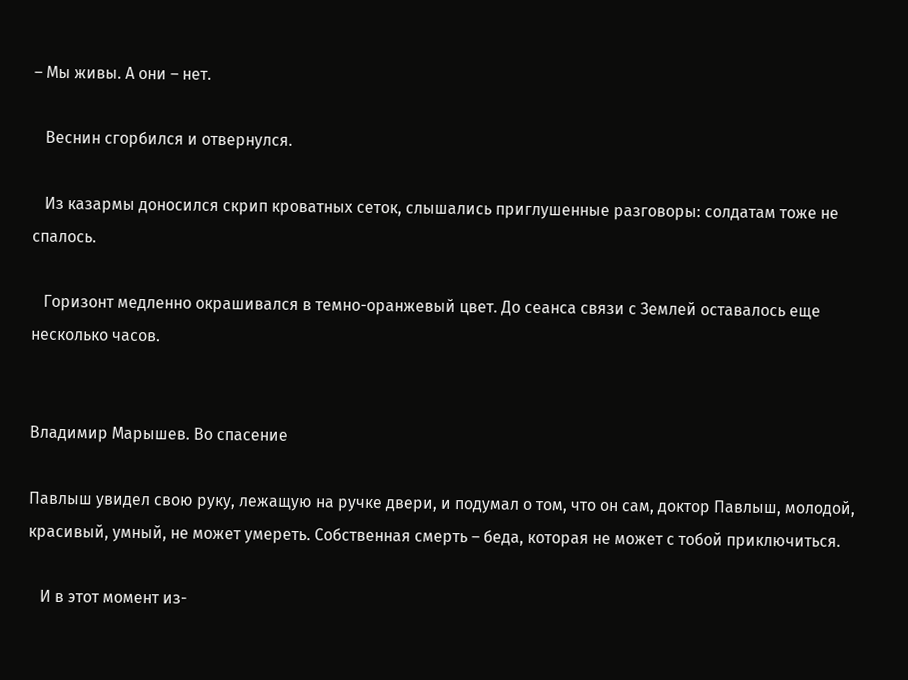– Мы живы. А они – нет.

   Веснин сгорбился и отвернулся.

   Из казармы доносился скрип кроватных сеток, слышались приглушенные разговоры: солдатам тоже не спалось.

   Горизонт медленно окрашивался в темно-оранжевый цвет. До сеанса связи с Землей оставалось еще несколько часов.


Владимир Марышев. Во спасение

Павлыш увидел свою руку, лежащую на ручке двери, и подумал о том, что он сам, доктор Павлыш, молодой, красивый, умный, не может умереть. Собственная смерть – беда, которая не может с тобой приключиться.

   И в этот момент из-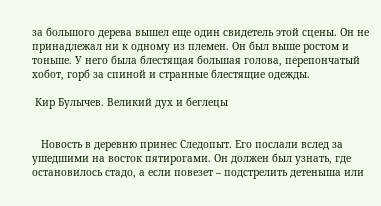за большого дерева вышел еще один свидетель этой сцены. Он не принадлежал ни к одному из племен. Он был выше ростом и тоньше. У него была блестящая большая голова, перепончатый хобот, горб за спиной и странные блестящие одежды.

 Кир Булычев. Великий дух и беглецы


   Новость в деревню принес Следопыт. Его послали вслед за ушедшими на восток пятирогами. Он должен был узнать, где остановилось стадо, а если повезет – подстрелить детеныша или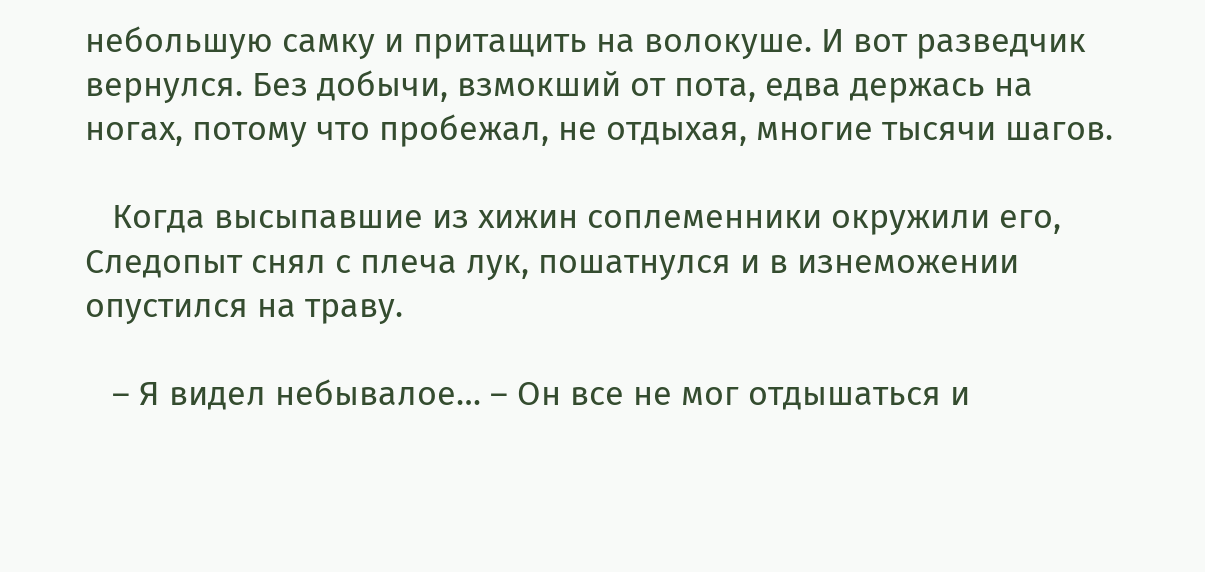небольшую самку и притащить на волокуше. И вот разведчик вернулся. Без добычи, взмокший от пота, едва держась на ногах, потому что пробежал, не отдыхая, многие тысячи шагов.

   Когда высыпавшие из хижин соплеменники окружили его, Следопыт снял с плеча лук, пошатнулся и в изнеможении опустился на траву.

   – Я видел небывалое… – Он все не мог отдышаться и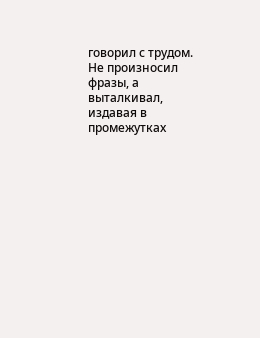говорил с трудом. Не произносил фразы, а выталкивал, издавая в промежутках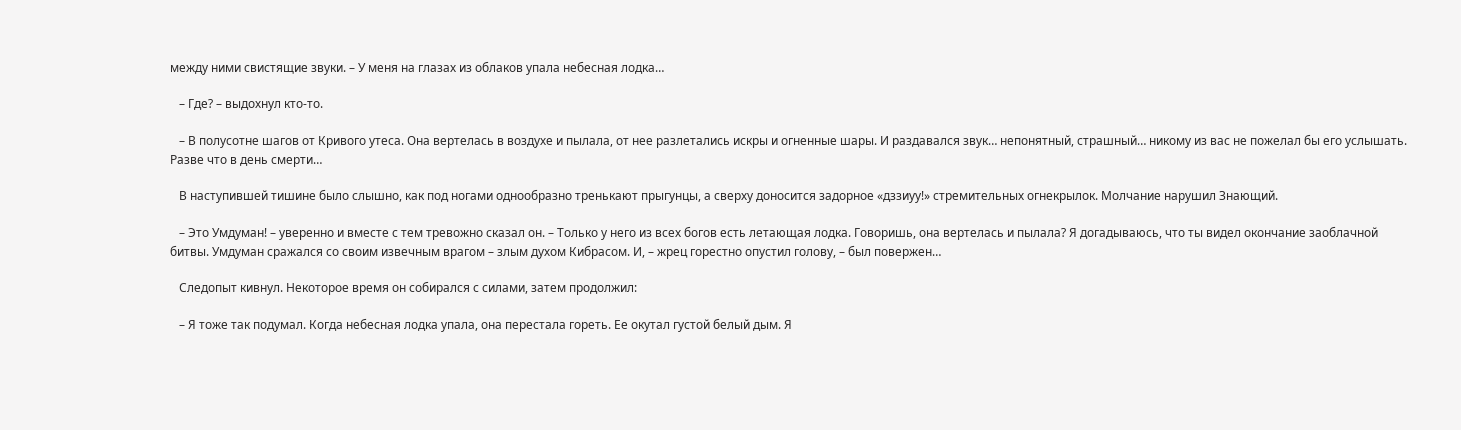между ними свистящие звуки. – У меня на глазах из облаков упала небесная лодка…

   – Где? – выдохнул кто-то.

   – В полусотне шагов от Кривого утеса. Она вертелась в воздухе и пылала, от нее разлетались искры и огненные шары. И раздавался звук… непонятный, страшный… никому из вас не пожелал бы его услышать. Разве что в день смерти…

   В наступившей тишине было слышно, как под ногами однообразно тренькают прыгунцы, а сверху доносится задорное «дззиуу!» стремительных огнекрылок. Молчание нарушил Знающий.

   – Это Умдуман! – уверенно и вместе с тем тревожно сказал он. – Только у него из всех богов есть летающая лодка. Говоришь, она вертелась и пылала? Я догадываюсь, что ты видел окончание заоблачной битвы. Умдуман сражался со своим извечным врагом – злым духом Кибрасом. И, – жрец горестно опустил голову, – был повержен…

   Следопыт кивнул. Некоторое время он собирался с силами, затем продолжил:

   – Я тоже так подумал. Когда небесная лодка упала, она перестала гореть. Ее окутал густой белый дым. Я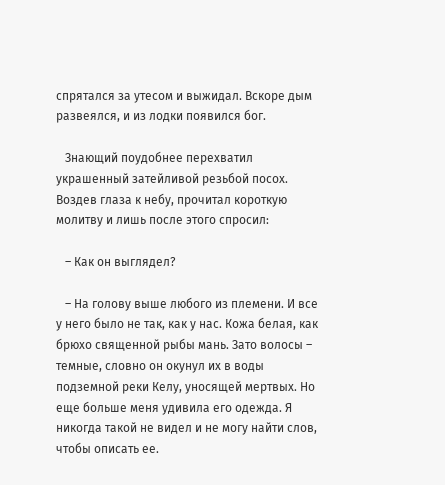спрятался за утесом и выжидал. Вскоре дым развеялся, и из лодки появился бог.

   Знающий поудобнее перехватил украшенный затейливой резьбой посох. Воздев глаза к небу, прочитал короткую молитву и лишь после этого спросил:

   – Как он выглядел?

   – На голову выше любого из племени. И все у него было не так, как у нас. Кожа белая, как брюхо священной рыбы мань. Зато волосы – темные, словно он окунул их в воды подземной реки Келу, уносящей мертвых. Но еще больше меня удивила его одежда. Я никогда такой не видел и не могу найти слов, чтобы описать ее.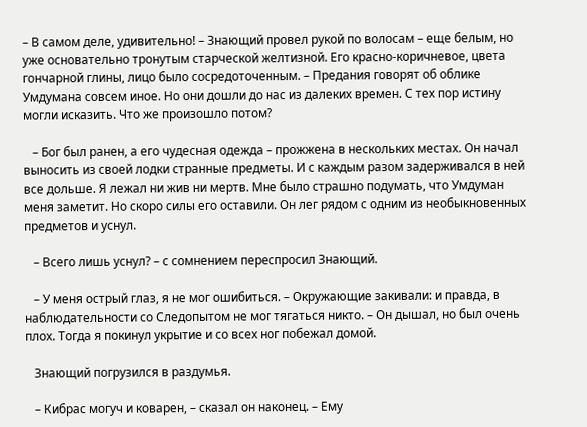– В самом деле, удивительно! – Знающий провел рукой по волосам – еще белым, но уже основательно тронутым старческой желтизной. Его красно-коричневое, цвета гончарной глины, лицо было сосредоточенным. – Предания говорят об облике Умдумана совсем иное. Но они дошли до нас из далеких времен. С тех пор истину могли исказить. Что же произошло потом?

   – Бог был ранен, а его чудесная одежда – прожжена в нескольких местах. Он начал выносить из своей лодки странные предметы. И с каждым разом задерживался в ней все дольше. Я лежал ни жив ни мертв. Мне было страшно подумать, что Умдуман меня заметит. Но скоро силы его оставили. Он лег рядом с одним из необыкновенных предметов и уснул.

   – Всего лишь уснул? – с сомнением переспросил Знающий.

   – У меня острый глаз, я не мог ошибиться. – Окружающие закивали: и правда, в наблюдательности со Следопытом не мог тягаться никто. – Он дышал, но был очень плох. Тогда я покинул укрытие и со всех ног побежал домой.

   Знающий погрузился в раздумья.

   – Кибрас могуч и коварен, – сказал он наконец. – Ему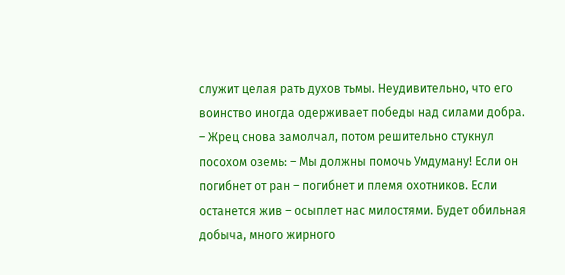служит целая рать духов тьмы. Неудивительно, что его воинство иногда одерживает победы над силами добра. – Жрец снова замолчал, потом решительно стукнул посохом оземь: – Мы должны помочь Умдуману! Если он погибнет от ран – погибнет и племя охотников. Если останется жив – осыплет нас милостями. Будет обильная добыча, много жирного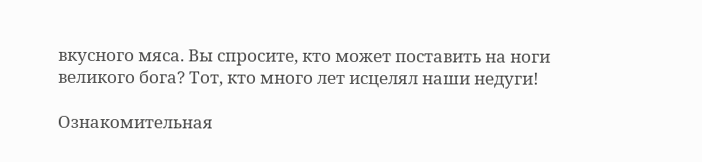вкусного мяса. Вы спросите, кто может поставить на ноги великого бога? Тот, кто много лет исцелял наши недуги!

Ознакомительная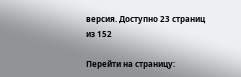версия. Доступно 23 страниц из 152

Перейти на страницу: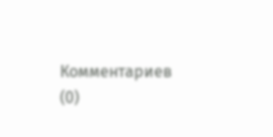Комментариев (0)